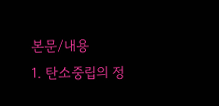본문/내용
1. 탄소중립의 정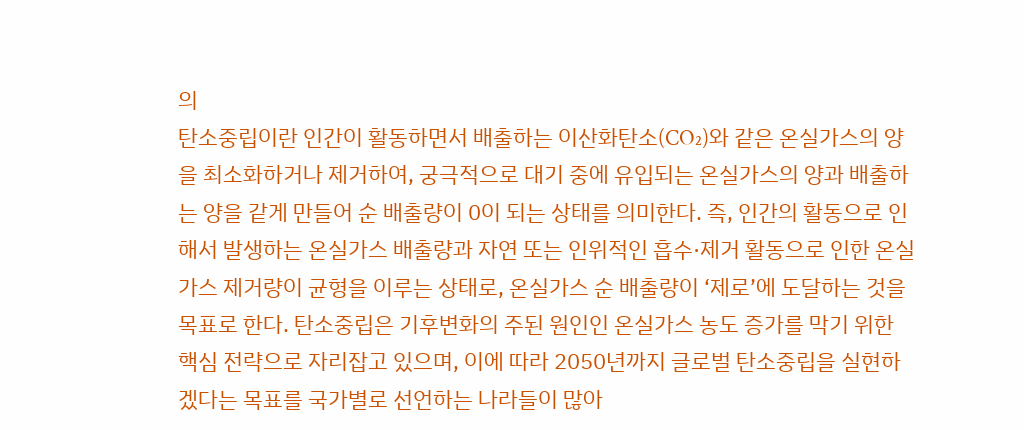의
탄소중립이란 인간이 활동하면서 배출하는 이산화탄소(CO₂)와 같은 온실가스의 양을 최소화하거나 제거하여, 궁극적으로 대기 중에 유입되는 온실가스의 양과 배출하는 양을 같게 만들어 순 배출량이 0이 되는 상태를 의미한다. 즉, 인간의 활동으로 인해서 발생하는 온실가스 배출량과 자연 또는 인위적인 흡수·제거 활동으로 인한 온실가스 제거량이 균형을 이루는 상태로, 온실가스 순 배출량이 ‘제로’에 도달하는 것을 목표로 한다. 탄소중립은 기후변화의 주된 원인인 온실가스 농도 증가를 막기 위한 핵심 전략으로 자리잡고 있으며, 이에 따라 2050년까지 글로벌 탄소중립을 실현하겠다는 목표를 국가별로 선언하는 나라들이 많아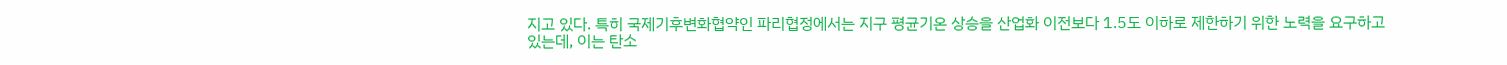지고 있다. 특히 국제기후변화협약인 파리협정에서는 지구 평균기온 상승을 산업화 이전보다 1.5도 이하로 제한하기 위한 노력을 요구하고 있는데, 이는 탄소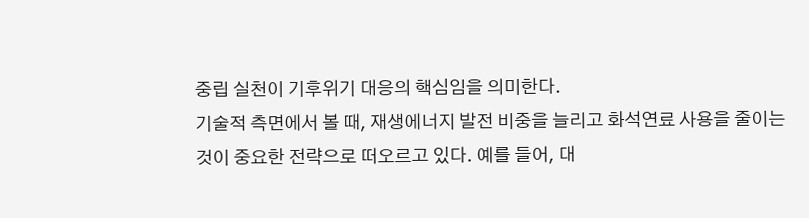중립 실천이 기후위기 대응의 핵심임을 의미한다.
기술적 측면에서 볼 때, 재생에너지 발전 비중을 늘리고 화석연료 사용을 줄이는 것이 중요한 전략으로 떠오르고 있다. 예를 들어, 대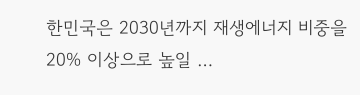한민국은 2030년까지 재생에너지 비중을 20% 이상으로 높일 …